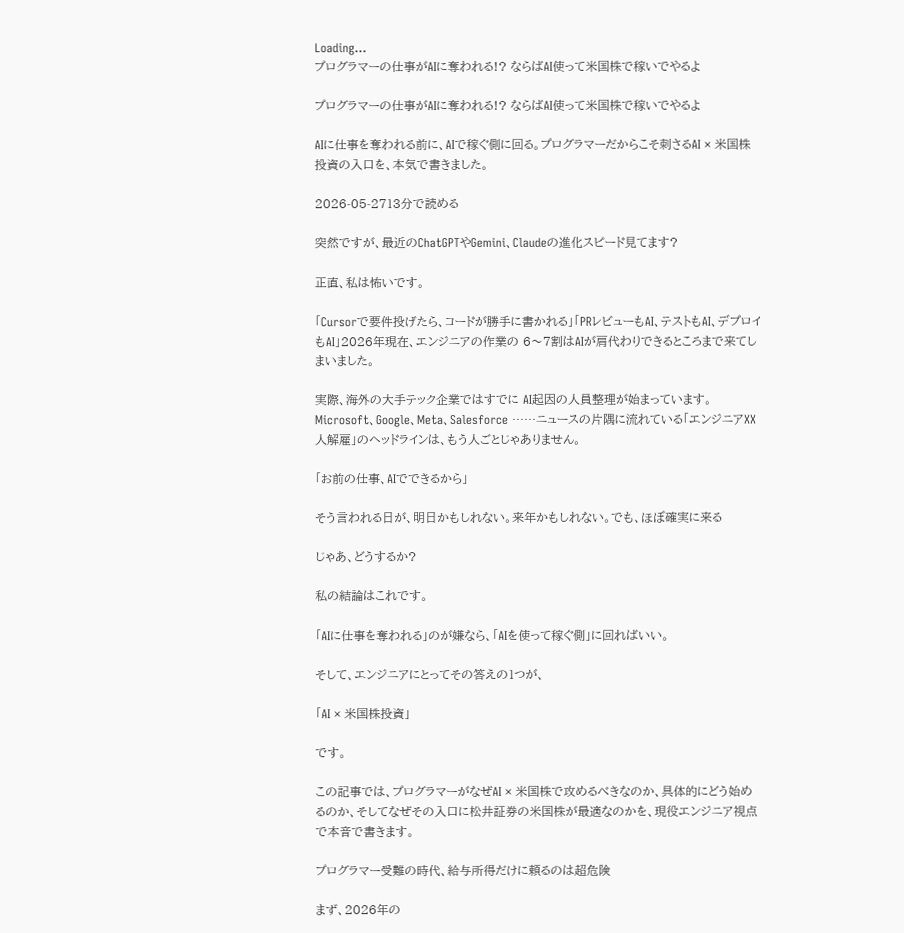Loading...
プログラマーの仕事がAIに奪われる!? ならばAI使って米国株で稼いでやるよ

プログラマーの仕事がAIに奪われる!? ならばAI使って米国株で稼いでやるよ

AIに仕事を奪われる前に、AIで稼ぐ側に回る。プログラマーだからこそ刺さるAI × 米国株投資の入口を、本気で書きました。

2026-05-2713分で読める

突然ですが、最近のChatGPTやGemini、Claudeの進化スピード見てます?

正直、私は怖いです。

「Cursorで要件投げたら、コードが勝手に書かれる」「PRレビューもAI、テストもAI、デプロイもAI」2026年現在、エンジニアの作業の 6〜7割はAIが肩代わりできるところまで来てしまいました。

実際、海外の大手テック企業ではすでに AI起因の人員整理が始まっています。Microsoft、Google、Meta、Salesforce ……ニュースの片隅に流れている「エンジニアXX人解雇」のヘッドラインは、もう人ごとじゃありません。

「お前の仕事、AIでできるから」

そう言われる日が、明日かもしれない。来年かもしれない。でも、ほぼ確実に来る

じゃあ、どうするか?

私の結論はこれです。

「AIに仕事を奪われる」のが嫌なら、「AIを使って稼ぐ側」に回ればいい。

そして、エンジニアにとってその答えの1つが、

「AI × 米国株投資」

です。

この記事では、プログラマーがなぜAI × 米国株で攻めるべきなのか、具体的にどう始めるのか、そしてなぜその入口に松井証券の米国株が最適なのかを、現役エンジニア視点で本音で書きます。

プログラマー受難の時代、給与所得だけに頼るのは超危険

まず、2026年の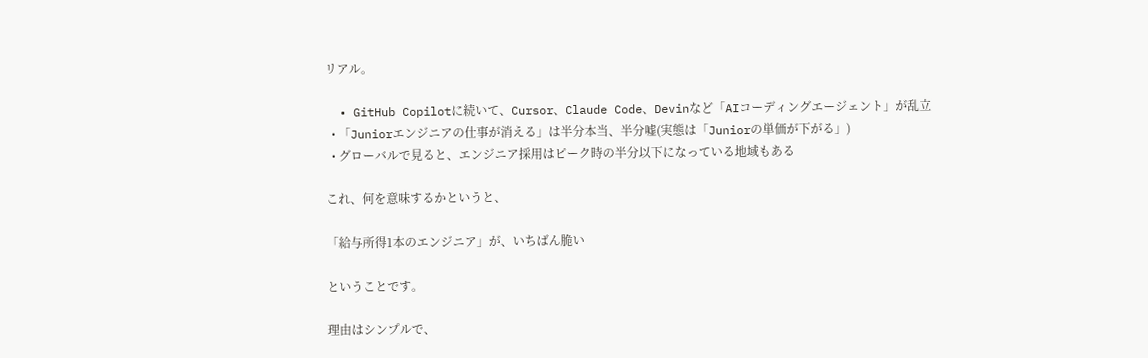リアル。

  • GitHub Copilotに続いて、Cursor、Claude Code、Devinなど「AIコーディングエージェント」が乱立
  • 「Juniorエンジニアの仕事が消える」は半分本当、半分嘘(実態は「Juniorの単価が下がる」)
  • グローバルで見ると、エンジニア採用はピーク時の半分以下になっている地域もある

これ、何を意味するかというと、

「給与所得1本のエンジニア」が、いちばん脆い

ということです。

理由はシンプルで、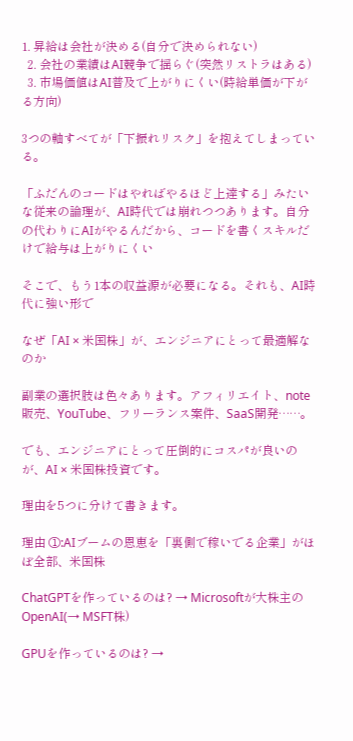1. 昇給は会社が決める(自分で決められない)
  2. 会社の業績はAI競争で揺らぐ(突然リストラはある)
  3. 市場価値はAI普及で上がりにくい(時給単価が下がる方向)

3つの軸すべてが「下振れリスク」を抱えてしまっている。

「ふだんのコードはやればやるほど上達する」みたいな従来の論理が、AI時代では崩れつつあります。自分の代わりにAIがやるんだから、コードを書くスキルだけで給与は上がりにくい

そこで、もう1本の収益源が必要になる。それも、AI時代に強い形で

なぜ「AI × 米国株」が、エンジニアにとって最適解なのか

副業の選択肢は色々あります。アフィリエイト、note販売、YouTube、フリーランス案件、SaaS開発……。

でも、エンジニアにとって圧倒的にコスパが良いのが、AI × 米国株投資です。

理由を5つに分けて書きます。

理由 ①:AIブームの恩恵を「裏側で稼いでる企業」がほぼ全部、米国株

ChatGPTを作っているのは? → Microsoftが大株主のOpenAI(→ MSFT株)

GPUを作っているのは? →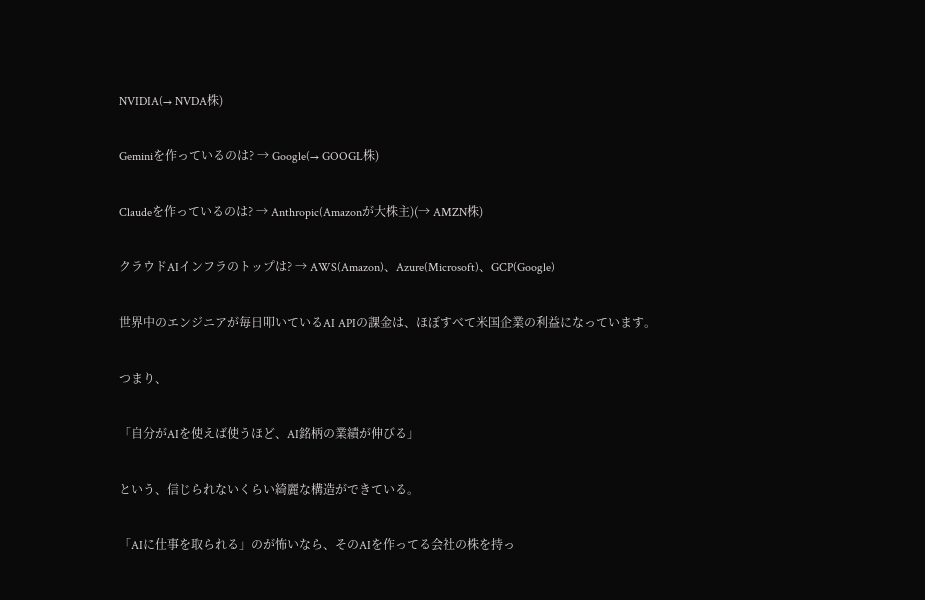NVIDIA(→ NVDA株)

Geminiを作っているのは? → Google(→ GOOGL株)

Claudeを作っているのは? → Anthropic(Amazonが大株主)(→ AMZN株)

クラウドAIインフラのトップは? → AWS(Amazon)、Azure(Microsoft)、GCP(Google)

世界中のエンジニアが毎日叩いているAI APIの課金は、ほぼすべて米国企業の利益になっています。

つまり、

「自分がAIを使えば使うほど、AI銘柄の業績が伸びる」

という、信じられないくらい綺麗な構造ができている。

「AIに仕事を取られる」のが怖いなら、そのAIを作ってる会社の株を持っ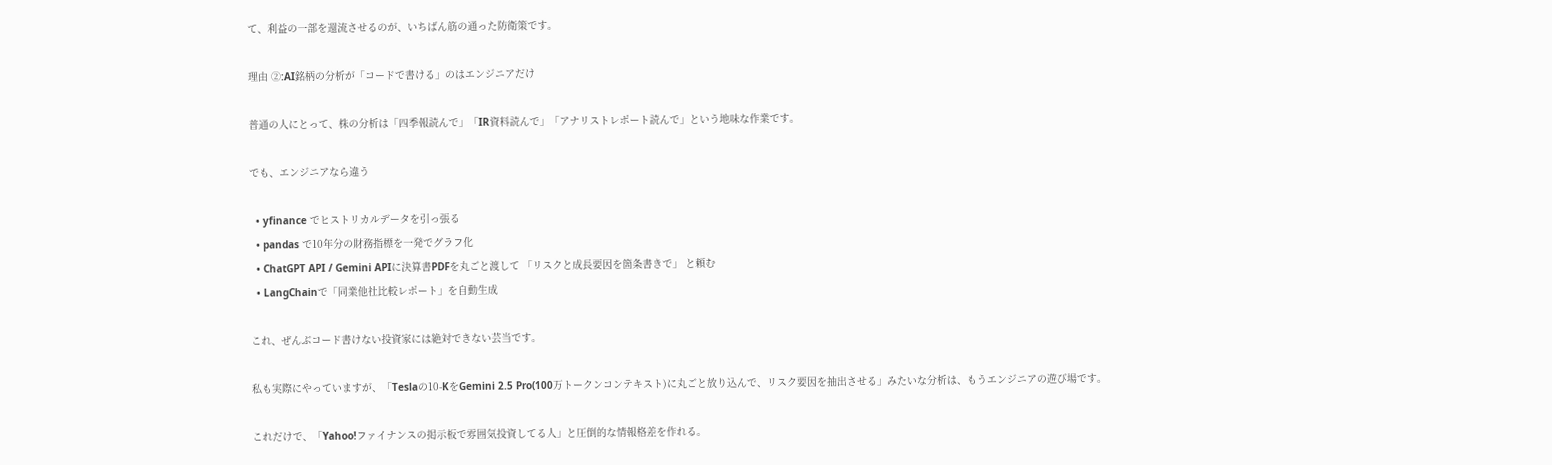て、利益の一部を還流させるのが、いちばん筋の通った防衛策です。

理由 ②:AI銘柄の分析が「コードで書ける」のはエンジニアだけ

普通の人にとって、株の分析は「四季報読んで」「IR資料読んで」「アナリストレポート読んで」という地味な作業です。

でも、エンジニアなら違う

  • yfinance でヒストリカルデータを引っ張る
  • pandas で10年分の財務指標を一発でグラフ化
  • ChatGPT API / Gemini APIに決算書PDFを丸ごと渡して 「リスクと成長要因を箇条書きで」 と頼む
  • LangChainで「同業他社比較レポート」を自動生成

これ、ぜんぶコード書けない投資家には絶対できない芸当です。

私も実際にやっていますが、「Teslaの10-KをGemini 2.5 Pro(100万トークンコンテキスト)に丸ごと放り込んで、リスク要因を抽出させる」みたいな分析は、もうエンジニアの遊び場です。

これだけで、「Yahoo!ファイナンスの掲示板で雰囲気投資してる人」と圧倒的な情報格差を作れる。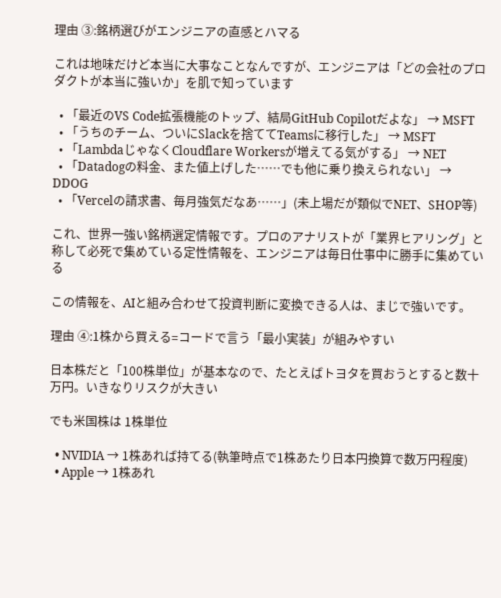理由 ③:銘柄選びがエンジニアの直感とハマる

これは地味だけど本当に大事なことなんですが、エンジニアは「どの会社のプロダクトが本当に強いか」を肌で知っています

  • 「最近のVS Code拡張機能のトップ、結局GitHub Copilotだよな」 → MSFT
  • 「うちのチーム、ついにSlackを捨ててTeamsに移行した」 → MSFT
  • 「LambdaじゃなくCloudflare Workersが増えてる気がする」 → NET
  • 「Datadogの料金、また値上げした……でも他に乗り換えられない」 → DDOG
  • 「Vercelの請求書、毎月強気だなあ……」(未上場だが類似でNET、SHOP等)

これ、世界一強い銘柄選定情報です。プロのアナリストが「業界ヒアリング」と称して必死で集めている定性情報を、エンジニアは毎日仕事中に勝手に集めている

この情報を、AIと組み合わせて投資判断に変換できる人は、まじで強いです。

理由 ④:1株から買える=コードで言う「最小実装」が組みやすい

日本株だと「100株単位」が基本なので、たとえばトヨタを買おうとすると数十万円。いきなりリスクが大きい

でも米国株は 1株単位

  • NVIDIA → 1株あれば持てる(執筆時点で1株あたり日本円換算で数万円程度)
  • Apple → 1株あれ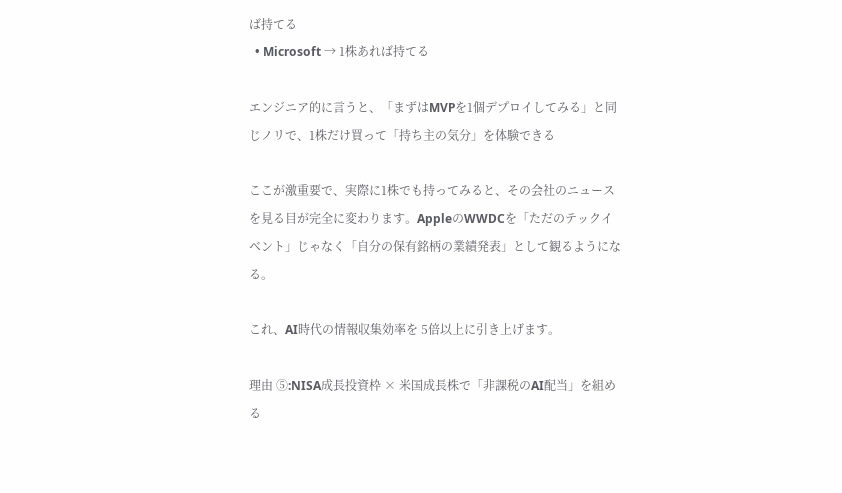ば持てる
  • Microsoft → 1株あれば持てる

エンジニア的に言うと、「まずはMVPを1個デプロイしてみる」と同じノリで、1株だけ買って「持ち主の気分」を体験できる

ここが激重要で、実際に1株でも持ってみると、その会社のニュースを見る目が完全に変わります。AppleのWWDCを「ただのテックイベント」じゃなく「自分の保有銘柄の業績発表」として観るようになる。

これ、AI時代の情報収集効率を 5倍以上に引き上げます。

理由 ⑤:NISA成長投資枠 × 米国成長株で「非課税のAI配当」を組める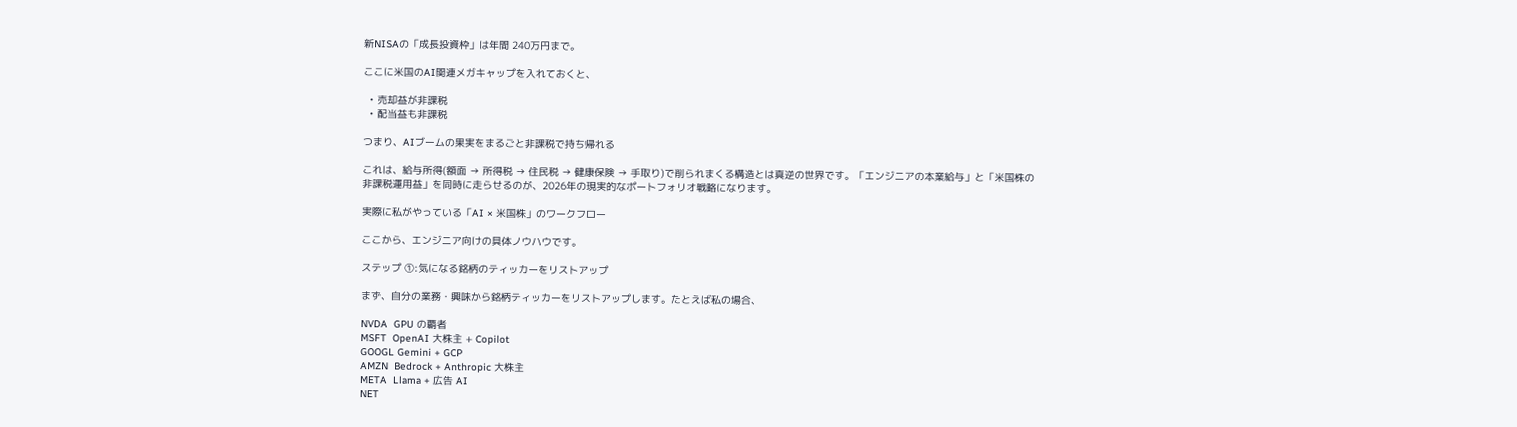新NISAの「成長投資枠」は年間 240万円まで。

ここに米国のAI関連メガキャップを入れておくと、

  • 売却益が非課税
  • 配当益も非課税

つまり、AIブームの果実をまるごと非課税で持ち帰れる

これは、給与所得(額面 → 所得税 → 住民税 → 健康保険 → 手取り)で削られまくる構造とは真逆の世界です。「エンジニアの本業給与」と「米国株の非課税運用益」を同時に走らせるのが、2026年の現実的なポートフォリオ戦略になります。

実際に私がやっている「AI × 米国株」のワークフロー

ここから、エンジニア向けの具体ノウハウです。

ステップ ①:気になる銘柄のティッカーをリストアップ

まず、自分の業務・興味から銘柄ティッカーをリストアップします。たとえば私の場合、

NVDA  GPU の覇者
MSFT  OpenAI 大株主 + Copilot
GOOGL Gemini + GCP
AMZN  Bedrock + Anthropic 大株主
META  Llama + 広告 AI
NET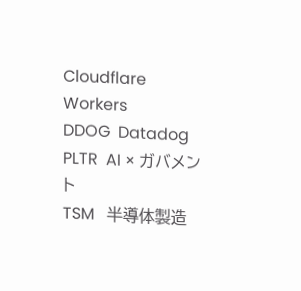Cloudflare Workers
DDOG  Datadog
PLTR  AI × ガバメント
TSM   半導体製造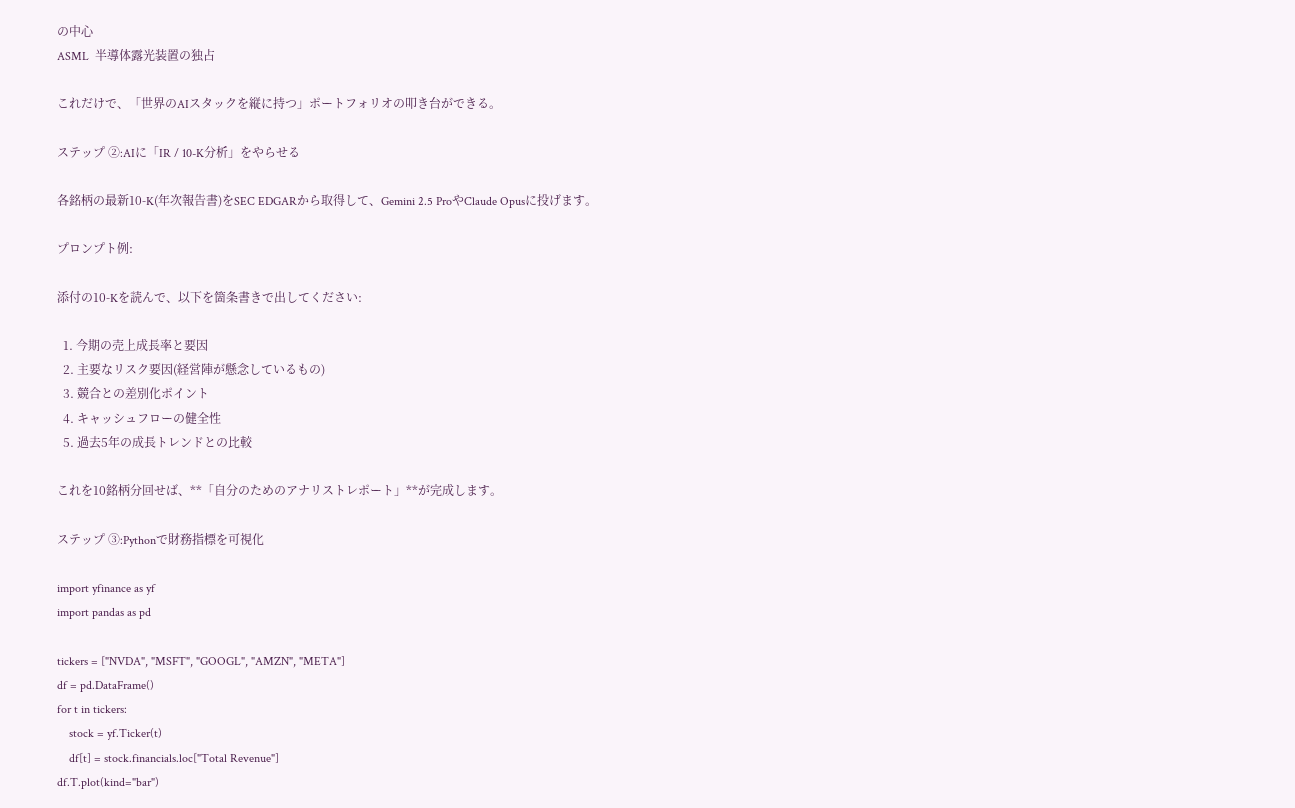の中心
ASML  半導体露光装置の独占

これだけで、「世界のAIスタックを縦に持つ」ポートフォリオの叩き台ができる。

ステップ ②:AIに「IR / 10-K分析」をやらせる

各銘柄の最新10-K(年次報告書)をSEC EDGARから取得して、Gemini 2.5 ProやClaude Opusに投げます。

プロンプト例:

添付の10-Kを読んで、以下を箇条書きで出してください:

  1. 今期の売上成長率と要因
  2. 主要なリスク要因(経営陣が懸念しているもの)
  3. 競合との差別化ポイント
  4. キャッシュフローの健全性
  5. 過去5年の成長トレンドとの比較

これを10銘柄分回せば、**「自分のためのアナリストレポート」**が完成します。

ステップ ③:Pythonで財務指標を可視化

import yfinance as yf
import pandas as pd

tickers = ["NVDA", "MSFT", "GOOGL", "AMZN", "META"]
df = pd.DataFrame()
for t in tickers:
    stock = yf.Ticker(t)
    df[t] = stock.financials.loc["Total Revenue"]
df.T.plot(kind="bar")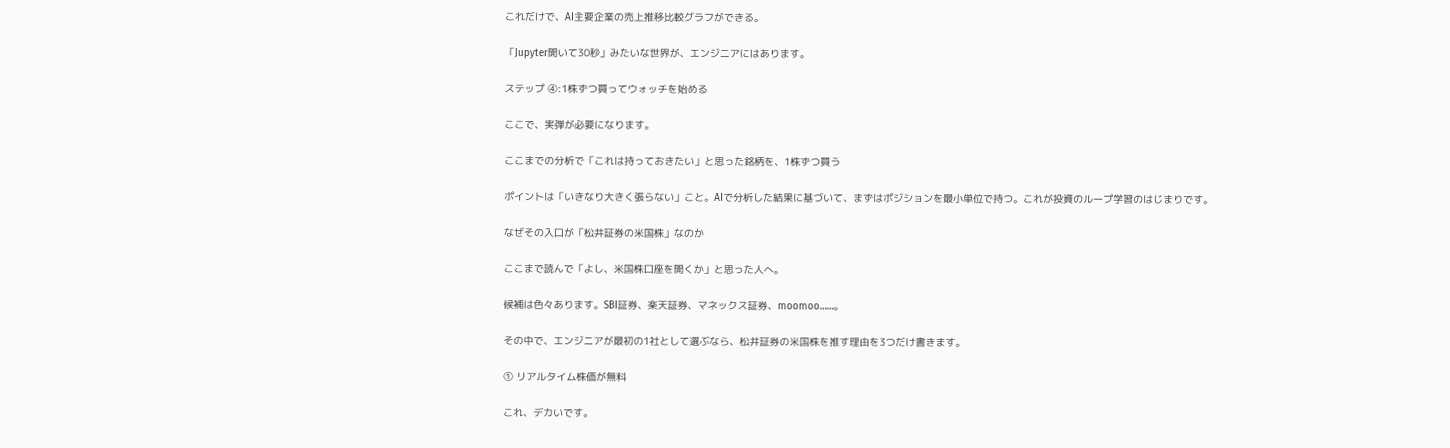これだけで、AI主要企業の売上推移比較グラフができる。

「Jupyter開いて30秒」みたいな世界が、エンジニアにはあります。

ステップ ④:1株ずつ買ってウォッチを始める

ここで、実弾が必要になります。

ここまでの分析で「これは持っておきたい」と思った銘柄を、1株ずつ買う

ポイントは「いきなり大きく張らない」こと。AIで分析した結果に基づいて、まずはポジションを最小単位で持つ。これが投資のループ学習のはじまりです。

なぜその入口が「松井証券の米国株」なのか

ここまで読んで「よし、米国株口座を開くか」と思った人へ。

候補は色々あります。SBI証券、楽天証券、マネックス証券、moomoo……。

その中で、エンジニアが最初の1社として選ぶなら、松井証券の米国株を推す理由を3つだけ書きます。

① リアルタイム株価が無料

これ、デカいです。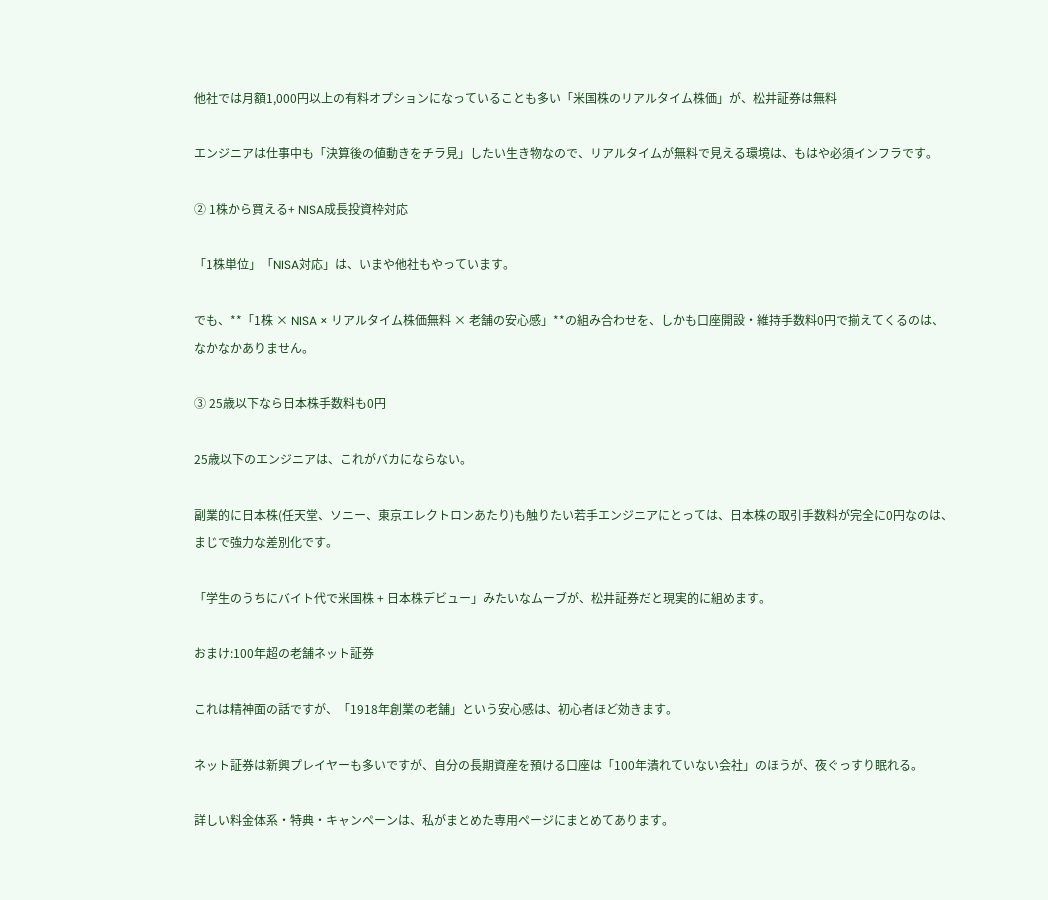他社では月額1,000円以上の有料オプションになっていることも多い「米国株のリアルタイム株価」が、松井証券は無料

エンジニアは仕事中も「決算後の値動きをチラ見」したい生き物なので、リアルタイムが無料で見える環境は、もはや必須インフラです。

② 1株から買える+ NISA成長投資枠対応

「1株単位」「NISA対応」は、いまや他社もやっています。

でも、**「1株 × NISA × リアルタイム株価無料 × 老舗の安心感」**の組み合わせを、しかも口座開設・維持手数料0円で揃えてくるのは、なかなかありません。

③ 25歳以下なら日本株手数料も0円

25歳以下のエンジニアは、これがバカにならない。

副業的に日本株(任天堂、ソニー、東京エレクトロンあたり)も触りたい若手エンジニアにとっては、日本株の取引手数料が完全に0円なのは、まじで強力な差別化です。

「学生のうちにバイト代で米国株 + 日本株デビュー」みたいなムーブが、松井証券だと現実的に組めます。

おまけ:100年超の老舗ネット証券

これは精神面の話ですが、「1918年創業の老舗」という安心感は、初心者ほど効きます。

ネット証券は新興プレイヤーも多いですが、自分の長期資産を預ける口座は「100年潰れていない会社」のほうが、夜ぐっすり眠れる。

詳しい料金体系・特典・キャンペーンは、私がまとめた専用ページにまとめてあります。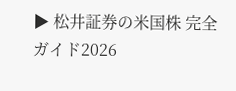▶ 松井証券の米国株 完全ガイド2026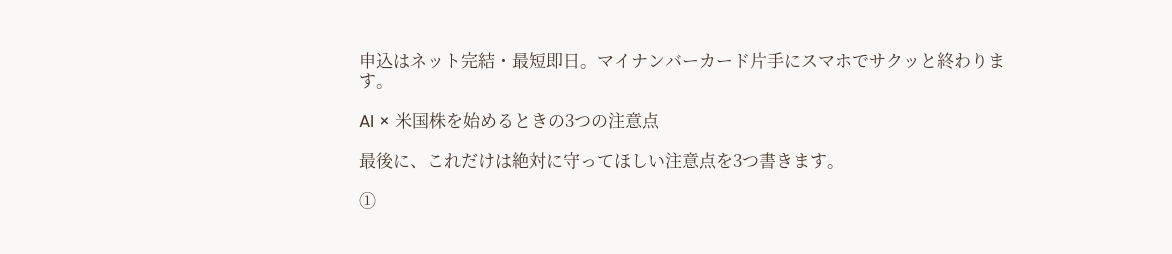申込はネット完結・最短即日。マイナンバーカード片手にスマホでサクッと終わります。

AI × 米国株を始めるときの3つの注意点

最後に、これだけは絶対に守ってほしい注意点を3つ書きます。

①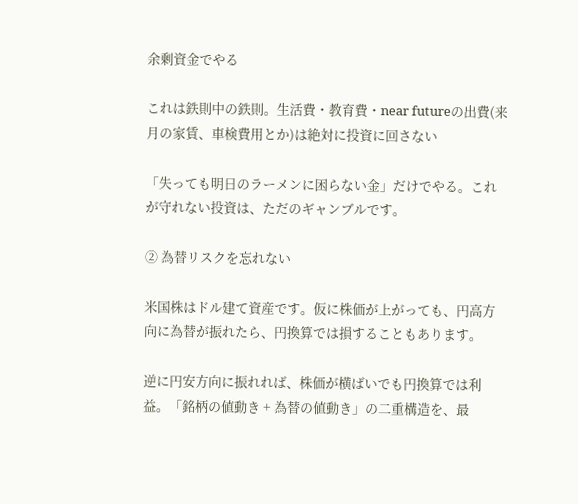余剰資金でやる

これは鉄則中の鉄則。生活費・教育費・near futureの出費(来月の家賃、車検費用とか)は絶対に投資に回さない

「失っても明日のラーメンに困らない金」だけでやる。これが守れない投資は、ただのギャンブルです。

② 為替リスクを忘れない

米国株はドル建て資産です。仮に株価が上がっても、円高方向に為替が振れたら、円換算では損することもあります。

逆に円安方向に振れれば、株価が横ばいでも円換算では利益。「銘柄の値動き + 為替の値動き」の二重構造を、最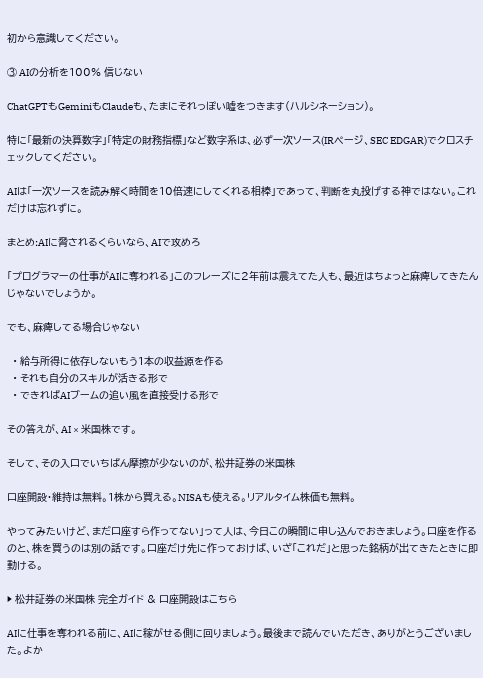初から意識してください。

③ AIの分析を100% 信じない

ChatGPTもGeminiもClaudeも、たまにそれっぽい嘘をつきます(ハルシネーション)。

特に「最新の決算数字」「特定の財務指標」など数字系は、必ず一次ソース(IRページ、SEC EDGAR)でクロスチェックしてください。

AIは「一次ソースを読み解く時間を10倍速にしてくれる相棒」であって、判断を丸投げする神ではない。これだけは忘れずに。

まとめ:AIに脅されるくらいなら、AIで攻めろ

「プログラマーの仕事がAIに奪われる」このフレーズに2年前は震えてた人も、最近はちょっと麻痺してきたんじゃないでしょうか。

でも、麻痺してる場合じゃない

  • 給与所得に依存しないもう1本の収益源を作る
  • それも自分のスキルが活きる形で
  • できればAIブームの追い風を直接受ける形で

その答えが、AI × 米国株です。

そして、その入口でいちばん摩擦が少ないのが、松井証券の米国株

口座開設・維持は無料。1株から買える。NISAも使える。リアルタイム株価も無料。

やってみたいけど、まだ口座すら作ってない」って人は、今日この瞬間に申し込んでおきましょう。口座を作るのと、株を買うのは別の話です。口座だけ先に作っておけば、いざ「これだ」と思った銘柄が出てきたときに即動ける。

▶ 松井証券の米国株 完全ガイド & 口座開設はこちら

AIに仕事を奪われる前に、AIに稼がせる側に回りましょう。最後まで読んでいただき、ありがとうございました。よか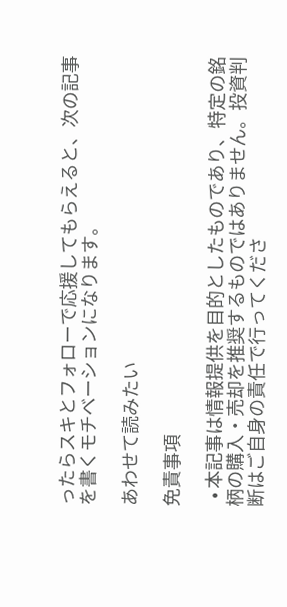ったらスキとフォローで応援してもらえると、次の記事を書くモチベーションになります。

あわせて読みたい

免責事項

  • 本記事は情報提供を目的としたものであり、特定の銘柄の購入・売却を推奨するものではありません。投資判断はご自身の責任で行ってくださ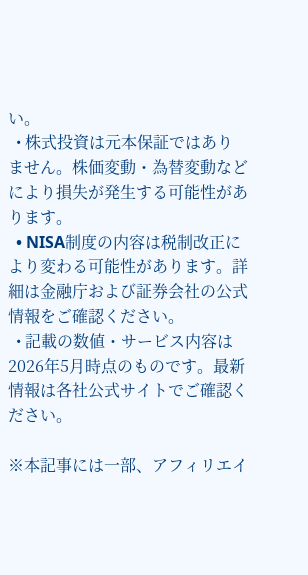い。
  • 株式投資は元本保証ではありません。株価変動・為替変動などにより損失が発生する可能性があります。
  • NISA制度の内容は税制改正により変わる可能性があります。詳細は金融庁および証券会社の公式情報をご確認ください。
  • 記載の数値・サービス内容は2026年5月時点のものです。最新情報は各社公式サイトでご確認ください。

※本記事には一部、アフィリエイ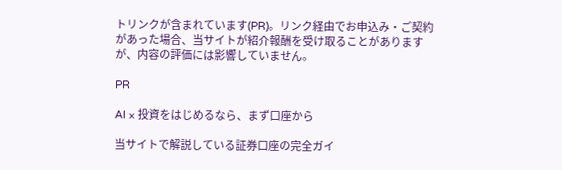トリンクが含まれています(PR)。リンク経由でお申込み・ご契約があった場合、当サイトが紹介報酬を受け取ることがありますが、内容の評価には影響していません。

PR

AI × 投資をはじめるなら、まず口座から

当サイトで解説している証券口座の完全ガイ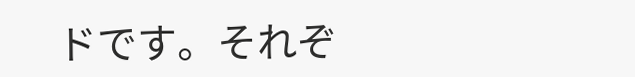ドです。それぞ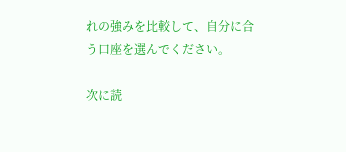れの強みを比較して、自分に合う口座を選んでください。

次に読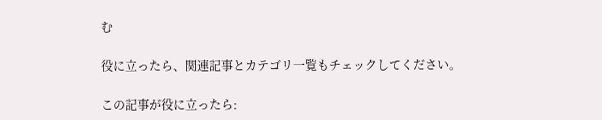む

役に立ったら、関連記事とカテゴリ一覧もチェックしてください。

この記事が役に立ったら: